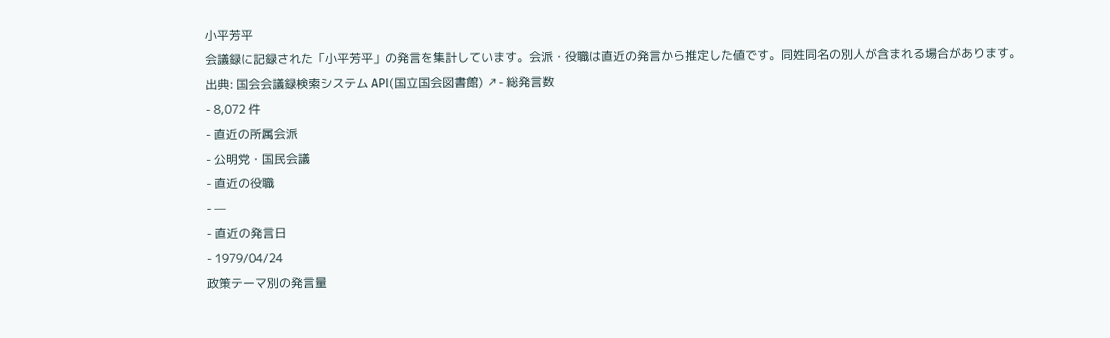小平芳平
会議録に記録された「小平芳平」の発言を集計しています。会派・役職は直近の発言から推定した値です。同姓同名の別人が含まれる場合があります。
出典: 国会会議録検索システム API(国立国会図書館) ↗- 総発言数
- 8,072 件
- 直近の所属会派
- 公明党・国民会議
- 直近の役職
- —
- 直近の発言日
- 1979/04/24
政策テーマ別の発言量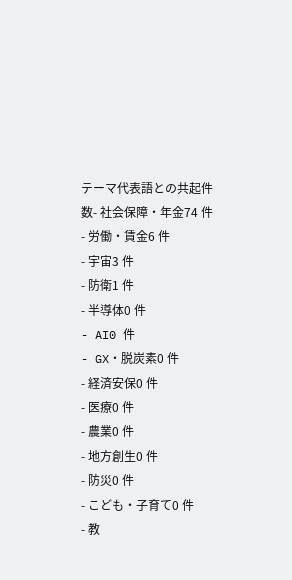テーマ代表語との共起件数- 社会保障・年金74 件
- 労働・賃金6 件
- 宇宙3 件
- 防衛1 件
- 半導体0 件
- AI0 件
- GX・脱炭素0 件
- 経済安保0 件
- 医療0 件
- 農業0 件
- 地方創生0 件
- 防災0 件
- こども・子育て0 件
- 教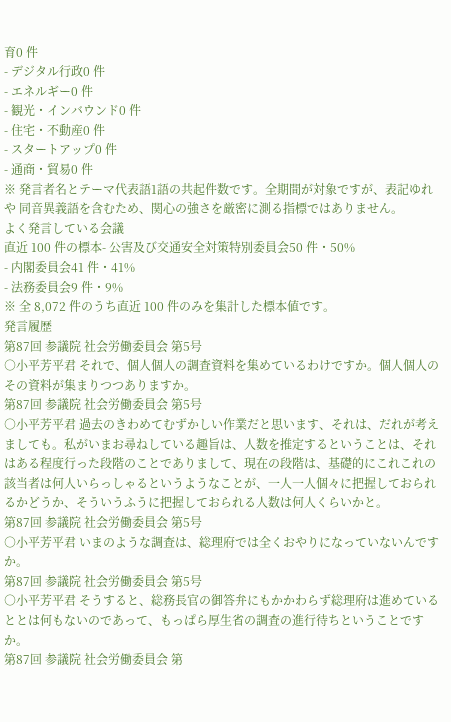育0 件
- デジタル行政0 件
- エネルギー0 件
- 観光・インバウンド0 件
- 住宅・不動産0 件
- スタートアップ0 件
- 通商・貿易0 件
※ 発言者名とテーマ代表語1語の共起件数です。全期間が対象ですが、表記ゆれや 同音異義語を含むため、関心の強さを厳密に測る指標ではありません。
よく発言している会議
直近 100 件の標本- 公害及び交通安全対策特別委員会50 件・50%
- 内閣委員会41 件・41%
- 法務委員会9 件・9%
※ 全 8,072 件のうち直近 100 件のみを集計した標本値です。
発言履歴
第87回 参議院 社会労働委員会 第5号
○小平芳平君 それで、個人個人の調査資料を集めているわけですか。個人個人のその資料が集まりつつありますか。
第87回 参議院 社会労働委員会 第5号
○小平芳平君 過去のきわめてむずかしい作業だと思います、それは、だれが考えましても。私がいまお尋ねしている趣旨は、人数を推定するということは、それはある程度行った段階のことでありまして、現在の段階は、基礎的にこれこれの該当者は何人いらっしゃるというようなことが、一人一人個々に把握しておられるかどうか、そういうふうに把握しておられる人数は何人くらいかと。
第87回 参議院 社会労働委員会 第5号
○小平芳平君 いまのような調査は、総理府では全くおやりになっていないんですか。
第87回 参議院 社会労働委員会 第5号
○小平芳平君 そうすると、総務長官の御答弁にもかかわらず総理府は進めているととは何もないのであって、もっぱら厚生省の調査の進行待ちということですか。
第87回 参議院 社会労働委員会 第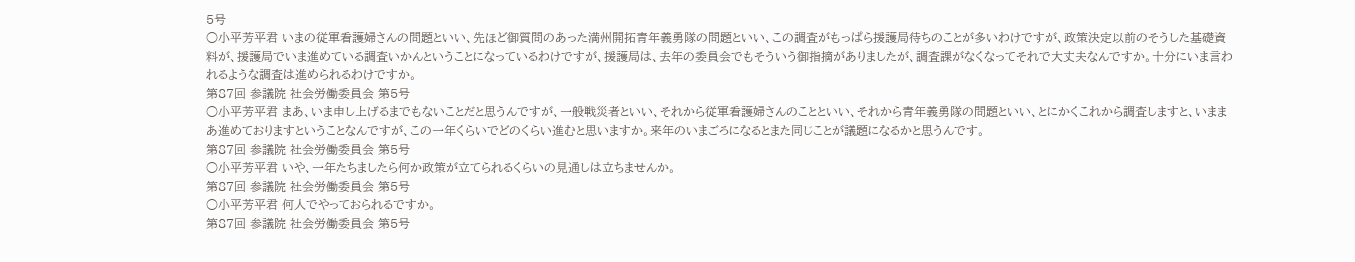5号
○小平芳平君 いまの従軍看護婦さんの問題といい、先ほど御質問のあった満州開拓青年義勇隊の問題といい、この調査がもっぱら援護局待ちのことが多いわけですが、政策決定以前のそうした基礎資料が、援護局でいま進めている調査いかんということになっているわけですが、援護局は、去年の委員会でもそういう御指摘がありましたが、調査課がなくなってそれで大丈夫なんですか。十分にいま言われるような調査は進められるわけですか。
第87回 参議院 社会労働委員会 第5号
○小平芳平君 まあ、いま申し上げるまでもないことだと思うんですが、一般戦災者といい、それから従軍看護婦さんのことといい、それから青年義勇隊の問題といい、とにかくこれから調査しますと、いままあ進めておりますということなんですが、この一年くらいでどのくらい進むと思いますか。来年のいまごろになるとまた同じことが議題になるかと思うんです。
第87回 参議院 社会労働委員会 第5号
○小平芳平君 いや、一年たちましたら何か政策が立てられるくらいの見通しは立ちませんか。
第87回 参議院 社会労働委員会 第5号
○小平芳平君 何人でやっておられるですか。
第87回 参議院 社会労働委員会 第5号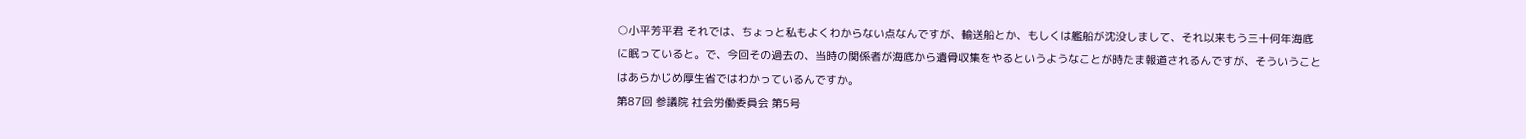○小平芳平君 それでは、ちょっと私もよくわからない点なんですが、輸送船とか、もしくは艦船が沈没しまして、それ以来もう三十何年海底に眠っていると。で、今回その過去の、当時の関係者が海底から遺骨収集をやるというようなことが時たま報道されるんですが、そういうことはあらかじめ厚生省ではわかっているんですか。
第87回 参議院 社会労働委員会 第5号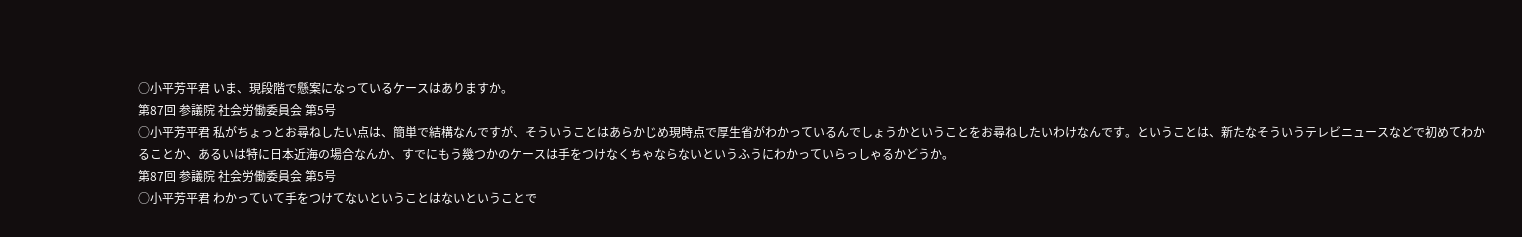○小平芳平君 いま、現段階で懸案になっているケースはありますか。
第87回 参議院 社会労働委員会 第5号
○小平芳平君 私がちょっとお尋ねしたい点は、簡単で結構なんですが、そういうことはあらかじめ現時点で厚生省がわかっているんでしょうかということをお尋ねしたいわけなんです。ということは、新たなそういうテレビニュースなどで初めてわかることか、あるいは特に日本近海の場合なんか、すでにもう幾つかのケースは手をつけなくちゃならないというふうにわかっていらっしゃるかどうか。
第87回 参議院 社会労働委員会 第5号
○小平芳平君 わかっていて手をつけてないということはないということで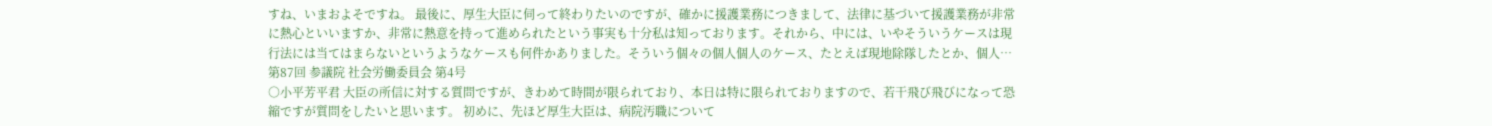すね、いまおよそですね。 最後に、厚生大臣に伺って終わりたいのですが、確かに援護業務につきまして、法律に基づいて援護業務が非常に熱心といいますか、非常に熱意を持って進められたという事実も十分私は知っております。それから、中には、いやそういうケースは現行法には当てはまらないというようなケースも何件かありました。そういう個々の個人個人のケース、たとえば現地除隊したとか、個人…
第87回 参議院 社会労働委員会 第4号
○小平芳平君 大臣の所信に対する質問ですが、きわめて時間が限られており、本日は特に限られておりますので、若干飛び飛びになって恐縮ですが質問をしたいと思います。 初めに、先ほど厚生大臣は、病院汚職について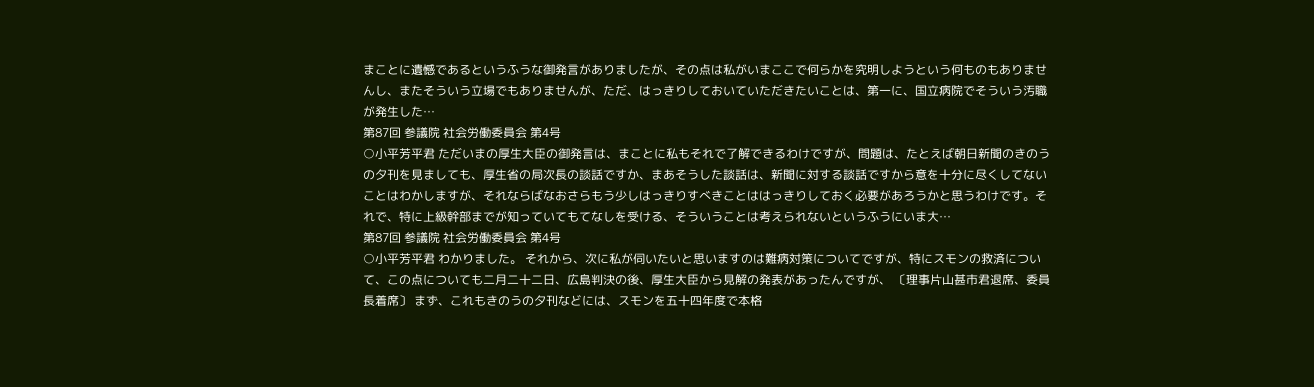まことに遺憾であるというふうな御発言がありましたが、その点は私がいまここで何らかを究明しようという何ものもありませんし、またそういう立場でもありませんが、ただ、はっきりしておいていただきたいことは、第一に、国立病院でそういう汚職が発生した…
第87回 参議院 社会労働委員会 第4号
○小平芳平君 ただいまの厚生大臣の御発言は、まことに私もそれで了解できるわけですが、問題は、たとえば朝日新聞のきのうの夕刊を見ましても、厚生省の局次長の談話ですか、まあそうした談話は、新聞に対する談話ですから意を十分に尽くしてないことはわかしますが、それならばなおさらもう少しはっきりすべきことははっきりしておく必要があろうかと思うわけです。それで、特に上級幹部までが知っていてもてなしを受ける、そういうことは考えられないというふうにいま大…
第87回 参議院 社会労働委員会 第4号
○小平芳平君 わかりました。 それから、次に私が伺いたいと思いますのは難病対策についてですが、特にスモンの救済について、この点についても二月二十二日、広島判決の後、厚生大臣から見解の発表があったんですが、 〔理事片山甚市君退席、委員長着席〕 まず、これもきのうの夕刊などには、スモンを五十四年度で本格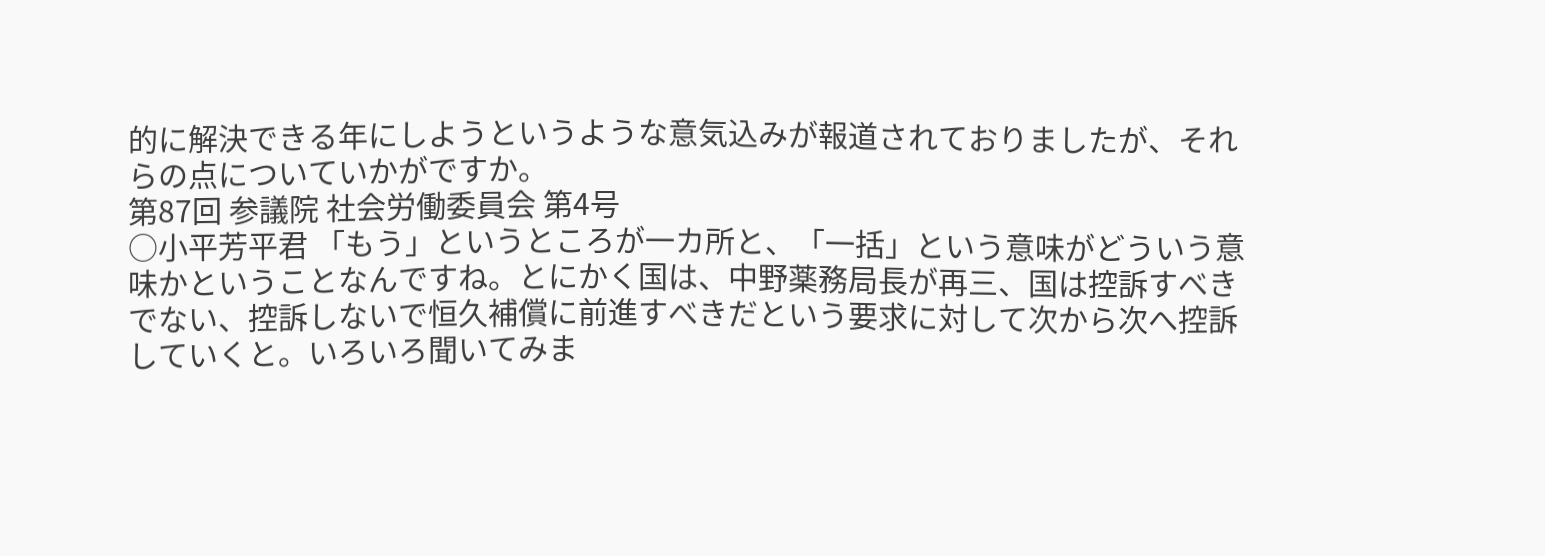的に解決できる年にしようというような意気込みが報道されておりましたが、それらの点についていかがですか。
第87回 参議院 社会労働委員会 第4号
○小平芳平君 「もう」というところが一カ所と、「一括」という意味がどういう意味かということなんですね。とにかく国は、中野薬務局長が再三、国は控訴すべきでない、控訴しないで恒久補償に前進すべきだという要求に対して次から次へ控訴していくと。いろいろ聞いてみま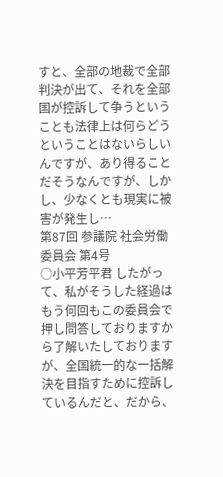すと、全部の地裁で全部判決が出て、それを全部国が控訴して争うということも法律上は何らどうということはないらしいんですが、あり得ることだそうなんですが、しかし、少なくとも現実に被害が発生し…
第87回 参議院 社会労働委員会 第4号
○小平芳平君 したがって、私がそうした経過はもう何回もこの委員会で押し問答しておりますから了解いたしておりますが、全国統一的な一括解決を目指すために控訴しているんだと、だから、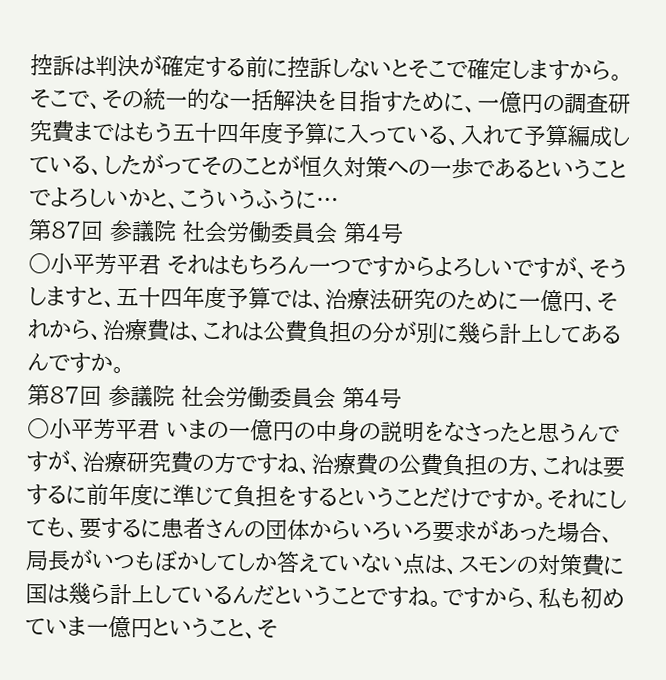控訴は判決が確定する前に控訴しないとそこで確定しますから。そこで、その統一的な一括解決を目指すために、一億円の調査研究費まではもう五十四年度予算に入っている、入れて予算編成している、したがってそのことが恒久対策への一歩であるということでよろしいかと、こういうふうに…
第87回 参議院 社会労働委員会 第4号
○小平芳平君 それはもちろん一つですからよろしいですが、そうしますと、五十四年度予算では、治療法研究のために一億円、それから、治療費は、これは公費負担の分が別に幾ら計上してあるんですか。
第87回 参議院 社会労働委員会 第4号
○小平芳平君 いまの一億円の中身の説明をなさったと思うんですが、治療研究費の方ですね、治療費の公費負担の方、これは要するに前年度に準じて負担をするということだけですか。それにしても、要するに患者さんの団体からいろいろ要求があった場合、局長がいつもぼかしてしか答えていない点は、スモンの対策費に国は幾ら計上しているんだということですね。ですから、私も初めていま一億円ということ、そ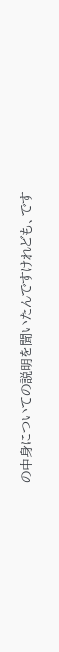の中身についての説明を聞いたんですけれども、です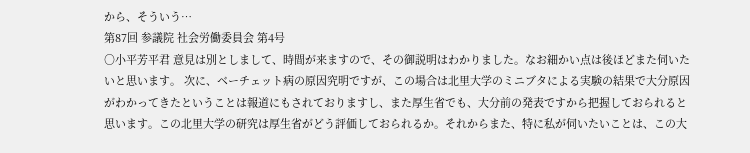から、そういう…
第87回 参議院 社会労働委員会 第4号
○小平芳平君 意見は別としまして、時間が来ますので、その御説明はわかりました。なお細かい点は後ほどまた伺いたいと思います。 次に、ベーチェット病の原因究明ですが、この場合は北里大学のミニブタによる実験の結果で大分原因がわかってきたということは報道にもされておりますし、また厚生省でも、大分前の発表ですから把握しておられると思います。この北里大学の研究は厚生省がどう評価しておられるか。それからまた、特に私が伺いたいことは、この大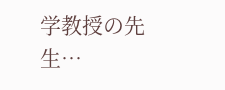学教授の先生…